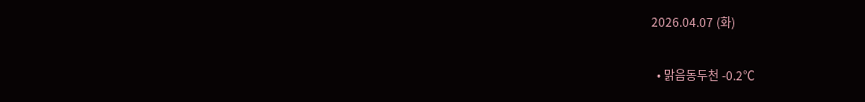2026.04.07 (화)

  • 맑음동두천 -0.2℃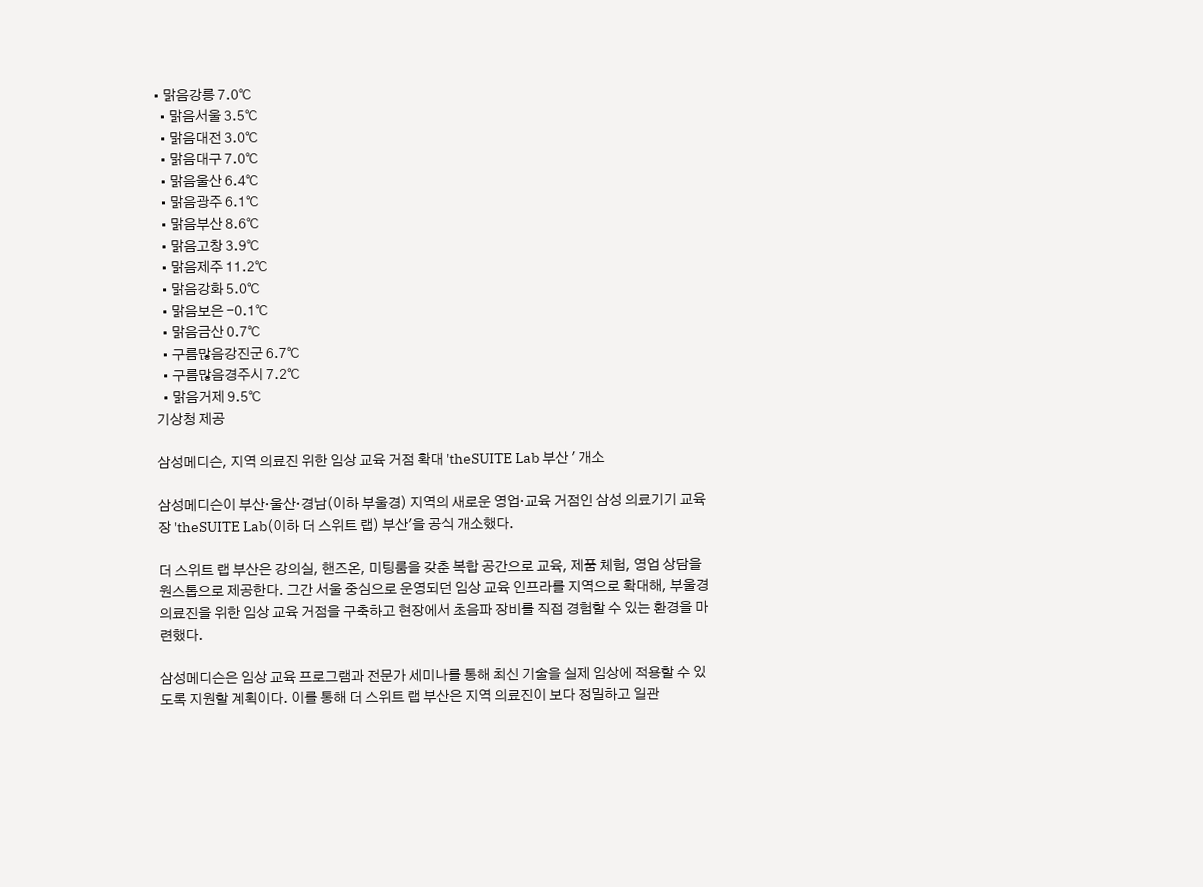• 맑음강릉 7.0℃
  • 맑음서울 3.5℃
  • 맑음대전 3.0℃
  • 맑음대구 7.0℃
  • 맑음울산 6.4℃
  • 맑음광주 6.1℃
  • 맑음부산 8.6℃
  • 맑음고창 3.9℃
  • 맑음제주 11.2℃
  • 맑음강화 5.0℃
  • 맑음보은 -0.1℃
  • 맑음금산 0.7℃
  • 구름많음강진군 6.7℃
  • 구름많음경주시 7.2℃
  • 맑음거제 9.5℃
기상청 제공

삼성메디슨, 지역 의료진 위한 임상 교육 거점 확대 'theSUITE Lab 부산 ' 개소

삼성메디슨이 부산·울산·경남(이하 부울경) 지역의 새로운 영업·교육 거점인 삼성 의료기기 교육장 'theSUITE Lab(이하 더 스위트 랩) 부산'을 공식 개소했다.

더 스위트 랩 부산은 강의실, 핸즈온, 미팅룸을 갖춘 복합 공간으로 교육, 제품 체험, 영업 상담을 원스톱으로 제공한다. 그간 서울 중심으로 운영되던 임상 교육 인프라를 지역으로 확대해, 부울경 의료진을 위한 임상 교육 거점을 구축하고 현장에서 초음파 장비를 직접 경험할 수 있는 환경을 마련했다.

삼성메디슨은 임상 교육 프로그램과 전문가 세미나를 통해 최신 기술을 실제 임상에 적용할 수 있도록 지원할 계획이다. 이를 통해 더 스위트 랩 부산은 지역 의료진이 보다 정밀하고 일관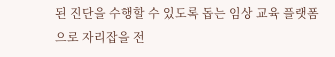된 진단을 수행할 수 있도록 돕는 임상 교육 플랫폼으로 자리잡을 전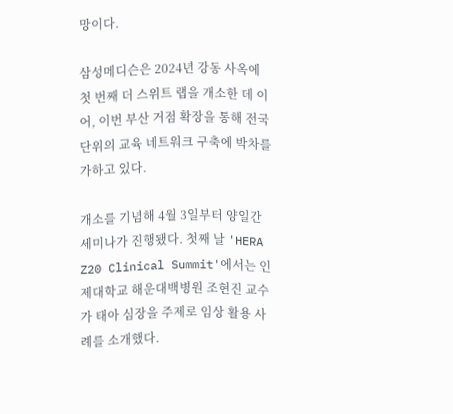망이다.

삼성메디슨은 2024년 강동 사옥에 첫 번째 더 스위트 랩을 개소한 데 이어, 이번 부산 거점 확장을 통해 전국 단위의 교육 네트워크 구축에 박차를 가하고 있다.

개소를 기념해 4월 3일부터 양일간 세미나가 진행됐다. 첫째 날 'HERA Z20 Clinical Summit'에서는 인제대학교 해운대백병원 조현진 교수가 태아 심장을 주제로 임상 활용 사례를 소개했다.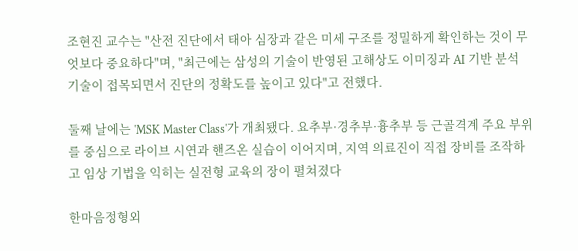조현진 교수는 "산전 진단에서 태아 심장과 같은 미세 구조를 정밀하게 확인하는 것이 무엇보다 중요하다"며, "최근에는 삼성의 기술이 반영된 고해상도 이미징과 AI 기반 분석 기술이 접목되면서 진단의 정확도를 높이고 있다"고 전했다.

둘째 날에는 'MSK Master Class'가 개최됐다. 요추부·경추부·흉추부 등 근골격계 주요 부위를 중심으로 라이브 시연과 핸즈온 실습이 이어지며, 지역 의료진이 직접 장비를 조작하고 임상 기법을 익히는 실전형 교육의 장이 펼쳐졌다

한마음정형외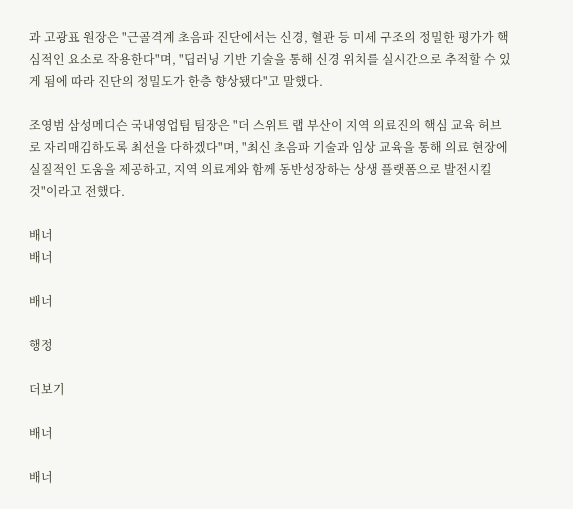과 고광표 원장은 "근골격계 초음파 진단에서는 신경, 혈관 등 미세 구조의 정밀한 평가가 핵심적인 요소로 작용한다"며, "딥러닝 기반 기술을 통해 신경 위치를 실시간으로 추적할 수 있게 됨에 따라 진단의 정밀도가 한층 향상됐다"고 말했다.

조영범 삼성메디슨 국내영업팀 팀장은 "더 스위트 랩 부산이 지역 의료진의 핵심 교육 허브로 자리매김하도록 최선을 다하겠다"며, "최신 초음파 기술과 임상 교육을 통해 의료 현장에 실질적인 도움을 제공하고, 지역 의료계와 함께 동반성장하는 상생 플랫폼으로 발전시킬 것"이라고 전했다.

배너
배너

배너

행정

더보기

배너

배너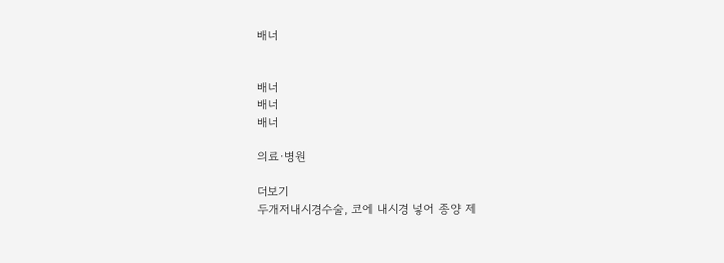배너


배너
배너
배너

의료·병원

더보기
두개저내시경수술, 코에 내시경 넣어 종양 제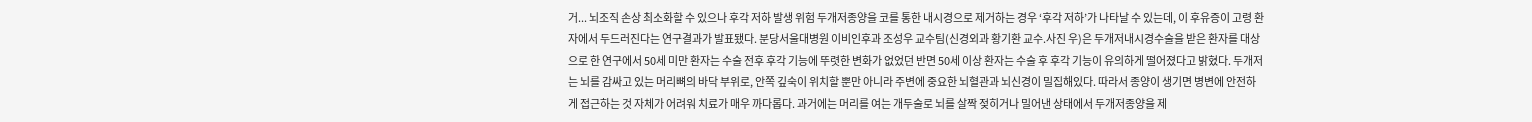거... 뇌조직 손상 최소화할 수 있으나 후각 저하 발생 위험 두개저종양을 코를 통한 내시경으로 제거하는 경우 ‘후각 저하’가 나타날 수 있는데, 이 후유증이 고령 환자에서 두드러진다는 연구결과가 발표됐다. 분당서울대병원 이비인후과 조성우 교수팀(신경외과 황기환 교수.사진 우)은 두개저내시경수술을 받은 환자를 대상으로 한 연구에서 50세 미만 환자는 수술 전후 후각 기능에 뚜렷한 변화가 없었던 반면 50세 이상 환자는 수술 후 후각 기능이 유의하게 떨어졌다고 밝혔다. 두개저는 뇌를 감싸고 있는 머리뼈의 바닥 부위로, 안쪽 깊숙이 위치할 뿐만 아니라 주변에 중요한 뇌혈관과 뇌신경이 밀집해있다. 따라서 종양이 생기면 병변에 안전하게 접근하는 것 자체가 어려워 치료가 매우 까다롭다. 과거에는 머리를 여는 개두술로 뇌를 살짝 젖히거나 밀어낸 상태에서 두개저종양을 제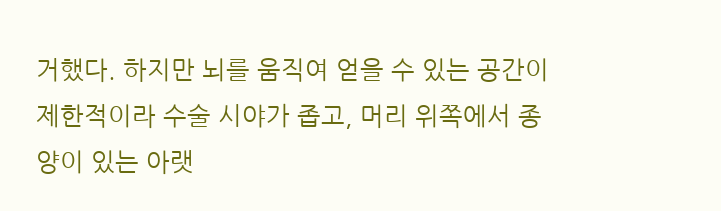거했다. 하지만 뇌를 움직여 얻을 수 있는 공간이 제한적이라 수술 시야가 좁고, 머리 위쪽에서 종양이 있는 아랫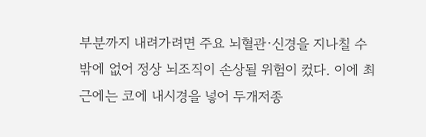부분까지 내려가려면 주요 뇌혈관·신경을 지나칠 수밖에 없어 정상 뇌조직이 손상될 위험이 컸다. 이에 최근에는 코에 내시경을 넣어 두개저종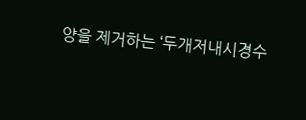양을 제거하는 ‘두개저내시경수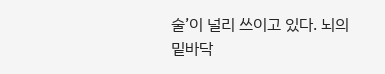술’이 널리 쓰이고 있다. 뇌의 밑바닥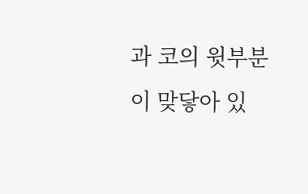과 코의 윗부분이 맞닿아 있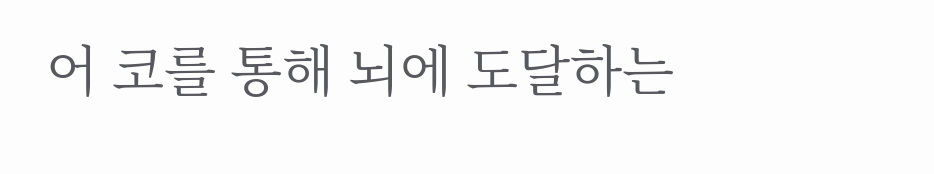어 코를 통해 뇌에 도달하는